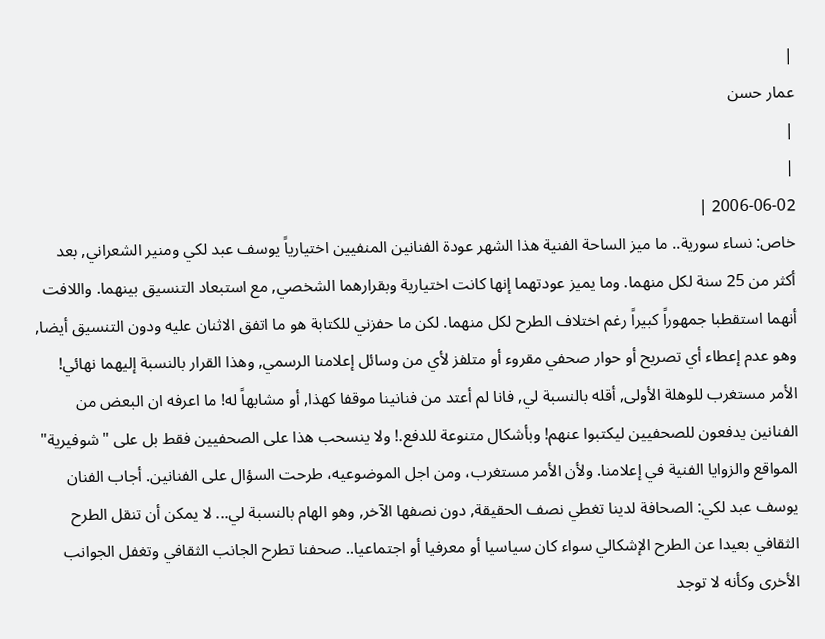|
عمار حسن
|
|
2006-06-02 |
خاص: نساء سورية.. ما ميز الساحة الفنية هذا الشهر عودة الفنانين المنفيين اختيارياً يوسف عبد لكي ومنير الشعراني, بعد أكثر من 25 سنة لكل منهما. وما يميز عودتهما إنها كانت اختيارية وبقرارهما الشخصي, مع استبعاد التنسيق بينهما. واللافت أنهما استقطبا جمهوراً كبيراً رغم اختلاف الطرح لكل منهما. لكن ما حفزني للكتابة هو ما اتفق الاثنان عليه ودون التنسيق أيضا, وهو عدم إعطاء أي تصريح أو حوار صحفي مقروء أو متلفز لأي من وسائل إعلامنا الرسمي, وهذا القرار بالنسبة إليهما نهائي! الأمر مستغرب للوهلة الأولى, أقله بالنسبة لي, فانا لم أعتد من فنانينا موقفا كهذا, أو مشابهاً له! ما اعرفه ان البعض من الفنانين يدفعون للصحفيين ليكتبوا عنهم! وبأشكال متنوعة للدفع.! ولا ينسحب هذا على الصحفيين فقط بل على "شوفيرية" المواقع والزوايا الفنية في إعلامنا. ولأن الأمر مستغرب، ومن اجل الموضوعيه، طرحت السؤال على الفنانين. أجاب الفنان يوسف عبد لكي: الصحافة لدينا تغطي نصف الحقيقة, دون نصفها الآخر, وهو الهام بالنسبة لي... لا يمكن أن تنقل الطرح الثقافي بعيدا عن الطرح الإشكالي سواء كان سياسيا أو معرفيا أو اجتماعيا.. صحفنا تطرح الجانب الثقافي وتغفل الجوانب الأخرى وكأنه لا توجد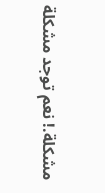مشكلة.! نعم توجد مشكلة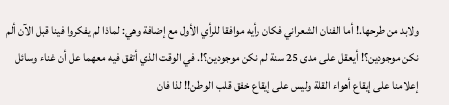ولابد من طرحها.! أما الفنان الشعراني فكان رأيه موافقا للرأي الأول مع إضافة وهي: لماذا لم يفكروا فينا قبل الآن ألم نكن موجودين؟! أيعقل على مدى 25 سنة لم نكن موجودين؟!. في الوقت الذي أتفق فيه معهما عل أن غناء وسائل إعلامنا على إيقاع أهواء القلة وليس على إيقاع خفق قلب الوطن!! لذا فان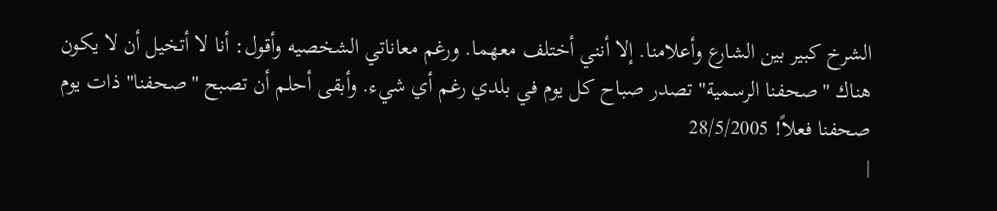الشرخ كبير بين الشارع وأعلامنا. إلا أنني أختلف معهما. ورغم معاناتي الشخصيه وأقول: أنا لا أتخيل أن لا يكون هناك "صحفنا الرسمية" تصدر صباح كل يوم في بلدي رغم أي شيء. وأبقى أحلم أن تصبح "صحفنا" ذات يوم صحفنا فعلاً! 28/5/2005
|